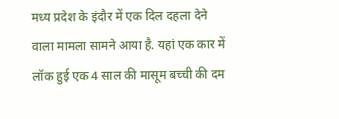मध्य प्रदेश के इंदौर में एक दिल दहला देने वाला मामला सामने आया है. यहां एक कार में लॉक हुई एक 4 साल की मासूम बच्ची की दम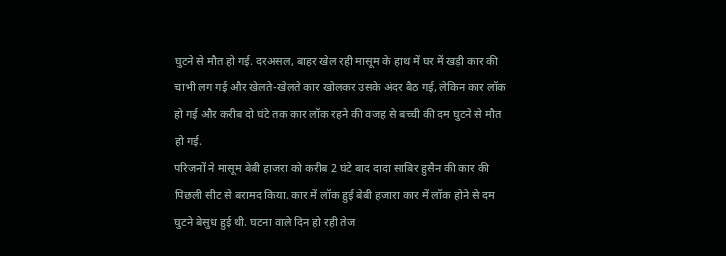घुटने से मौत हो गई. दरअसल, बाहर खेल रही मासूम के हाथ में घर में खड़ी कार की चाभी लग गई और खेलते-खेलते कार खोलकर उसके अंदर बैठ गई, लेकिन कार लॉक हो गई और करीब दो घंटे तक कार लॉक रहने की वजह से बच्ची की दम घुटने से मौत हो गई.
परिजनों ने मासूम बेबी हाजरा को करीब 2 घंटे बाद दादा साबिर हुसैन की कार की पिछली सीट से बरामद किया. कार में लॉक हुई बेबी हजारा कार में लॉक होने से दम घुटने बेसुध हुई थी. घटना वाले दिन हो रही तेज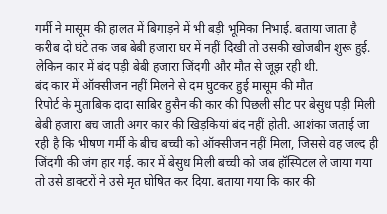गर्मी ने मासूम की हालत में बिगाड़ने में भी बड़ी भूमिका निभाई. बताया जाता है करीब दो घंटे तक जब बेबी हजारा घर में नहीं दिखी तो उसकी खोजबीन शुरू हुई. लेकिन कार में बंद पड़ी बेबी हजारा जिंदगी और मौत से जूझ रही थी.
बंद कार में ऑक्सीजन नहीं मिलने से दम घुटकर हुई मासूम की मौत
रिपोर्ट के मुताबिक दादा साबिर हुसैन की कार की पिछली सीट पर बेसुध पड़ी मिली बेबी हजारा बच जाती अगर कार की खिड़कियां बंद नहीं होती. आशंका जताई जा रही है कि भीषण गर्मी के बीच बच्ची को ऑक्सीजन नहीं मिला, जिससे वह जल्द ही जिंदगी की जंग हार गई. कार में बेसुध मिली बच्ची को जब हॉस्पिटल ले जाया गया तो उसे डाक्टरों ने उसे मृत घोषित कर दिया. बताया गया कि कार की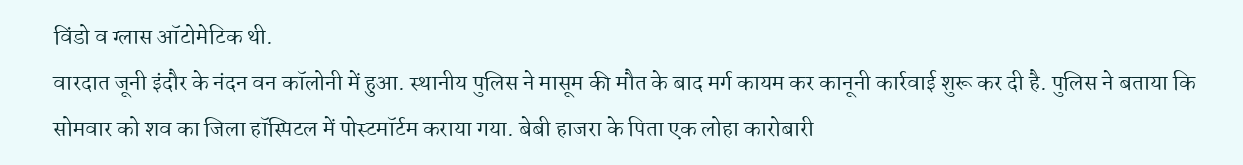विंडो व ग्लास ऑटोमेटिक थी.
वारदात जूनी इंदौर के नंदन वन कॉलोनी में हुआ. स्थानीय पुलिस ने मासूम की मौत के बाद मर्ग कायम कर कानूनी कार्रवाई शुरू कर दी है. पुलिस ने बताया कि सोमवार को शव का जिला हॉस्पिटल में पोस्टमॉर्टम कराया गया. बेबी हाजरा के पिता एक लोहा कारोबारी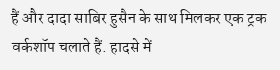हैं और दादा साबिर हुसैन के साथ मिलकर एक ट्रक वर्कशॉप चलाते हैं. हादसे में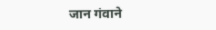जान गंवाने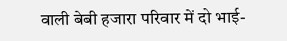वाली बेबी हजारा परिवार में दो भाई-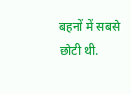बहनों में सबसे छोटी थी.